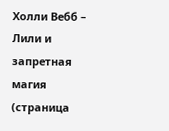Холли Вебб – Лили и запретная магия (страница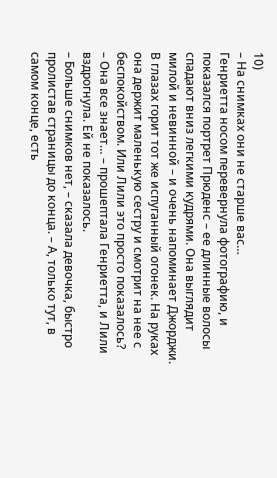10)
– На снимках они не старше вас…
Генриетта носом перевернула фотографию, и показался портрет Прюденс – ее длинные волосы спадают вниз легкими кудрями. Она выглядит милой и невинной – и очень напоминает Джорджи. В глазах горит тот же испуганный огонек. На руках она держит маленькую сестру и смотрит на нее с беспокойством. Или Лили это просто показалось?
– Она все знает… – прошептала Генриетта, и Лили вздрогнула. Ей не показалось.
– Больше снимков нет, – сказала девочка, быстро пролистав страницы до конца. – А, только тут, в самом конце, есть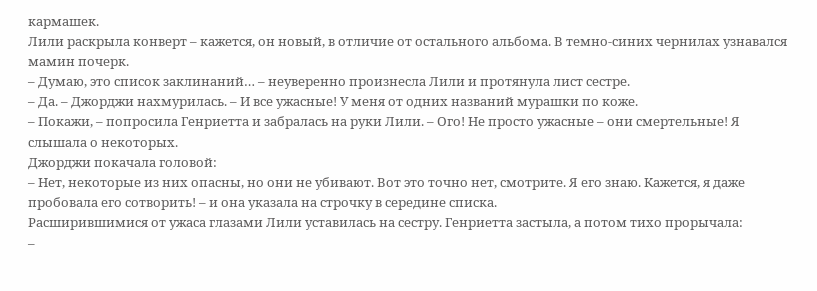кармашек.
Лили раскрыла конверт – кажется, он новый, в отличие от остального альбома. В темно-синих чернилах узнавался мамин почерк.
– Думаю, это список заклинаний… – неуверенно произнесла Лили и протянула лист сестре.
– Да. – Джорджи нахмурилась. – И все ужасные! У меня от одних названий мурашки по коже.
– Покажи, – попросила Генриетта и забралась на руки Лили. – Ого! Не просто ужасные – они смертельные! Я слышала о некоторых.
Джорджи покачала головой:
– Нет, некоторые из них опасны, но они не убивают. Вот это точно нет, смотрите. Я его знаю. Кажется, я даже пробовала его сотворить! – и она указала на строчку в середине списка.
Расширившимися от ужаса глазами Лили уставилась на сестру. Генриетта застыла, а потом тихо прорычала:
–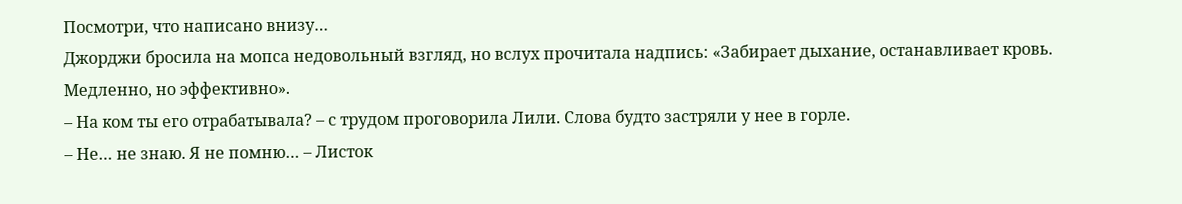Посмотри, что написано внизу…
Джорджи бросила на мопса недовольный взгляд, но вслух прочитала надпись: «Забирает дыхание, останавливает кровь. Медленно, но эффективно».
– На ком ты его отрабатывала? – с трудом проговорила Лили. Слова будто застряли у нее в горле.
– Не… не знаю. Я не помню… – Листок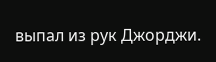выпал из рук Джорджи.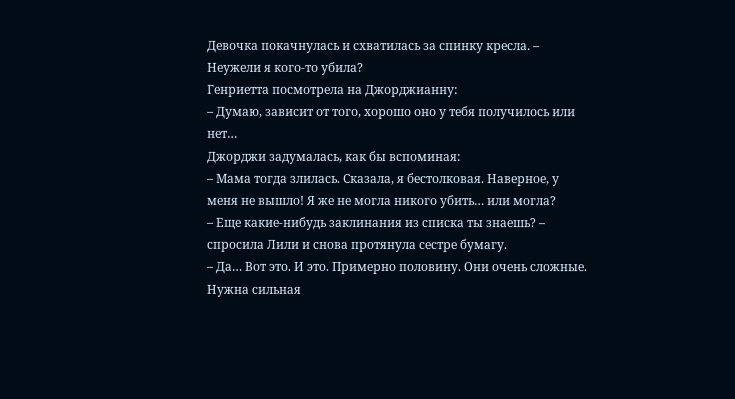Девочка покачнулась и схватилась за спинку кресла. – Неужели я кого-то убила?
Генриетта посмотрела на Джорджианну:
– Думаю, зависит от того, хорошо оно у тебя получилось или нет…
Джорджи задумалась, как бы вспоминая:
– Мама тогда злилась. Сказала, я бестолковая. Наверное, у меня не вышло! Я же не могла никого убить… или могла?
– Еще какие-нибудь заклинания из списка ты знаешь? – спросила Лили и снова протянула сестре бумагу.
– Да… Вот это. И это. Примерно половину. Они очень сложные. Нужна сильная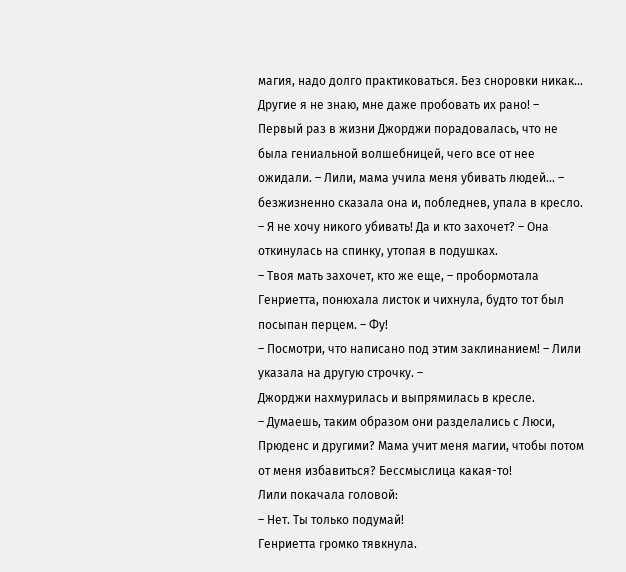магия, надо долго практиковаться. Без сноровки никак… Другие я не знаю, мне даже пробовать их рано! – Первый раз в жизни Джорджи порадовалась, что не была гениальной волшебницей, чего все от нее ожидали. – Лили, мама учила меня убивать людей… – безжизненно сказала она и, побледнев, упала в кресло. – Я не хочу никого убивать! Да и кто захочет? – Она откинулась на спинку, утопая в подушках.
– Твоя мать захочет, кто же еще, – пробормотала Генриетта, понюхала листок и чихнула, будто тот был посыпан перцем. – Фу!
– Посмотри, что написано под этим заклинанием! – Лили указала на другую строчку. –
Джорджи нахмурилась и выпрямилась в кресле.
– Думаешь, таким образом они разделались с Люси, Прюденс и другими? Мама учит меня магии, чтобы потом от меня избавиться? Бессмыслица какая-то!
Лили покачала головой:
– Нет. Ты только подумай!
Генриетта громко тявкнула.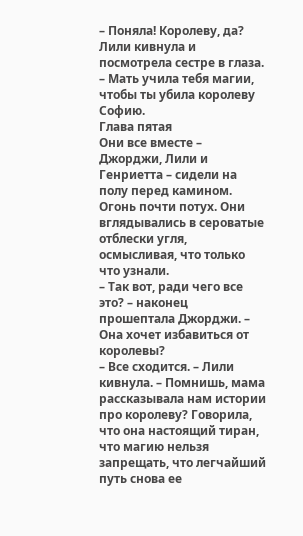– Поняла! Королеву, да?
Лили кивнула и посмотрела сестре в глаза.
– Мать учила тебя магии, чтобы ты убила королеву Софию.
Глава пятая
Они все вместе – Джорджи, Лили и Генриетта – сидели на полу перед камином. Огонь почти потух. Они вглядывались в сероватые отблески угля, осмысливая, что только что узнали.
– Так вот, ради чего все это? – наконец прошептала Джорджи. – Она хочет избавиться от королевы?
– Все сходится. – Лили кивнула. – Помнишь, мама рассказывала нам истории про королеву? Говорила, что она настоящий тиран, что магию нельзя запрещать, что легчайший путь снова ее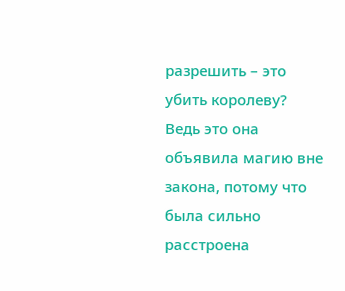разрешить – это убить королеву? Ведь это она объявила магию вне закона, потому что была сильно расстроена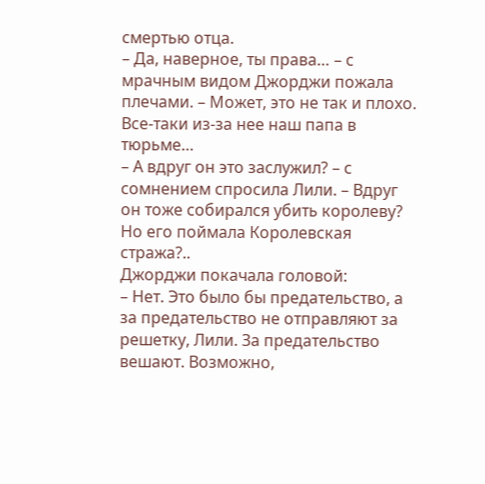смертью отца.
– Да, наверное, ты права… – с мрачным видом Джорджи пожала плечами. – Может, это не так и плохо. Все-таки из-за нее наш папа в тюрьме…
– А вдруг он это заслужил? – с сомнением спросила Лили. – Вдруг он тоже собирался убить королеву? Но его поймала Королевская стража?..
Джорджи покачала головой:
– Нет. Это было бы предательство, а за предательство не отправляют за решетку, Лили. За предательство вешают. Возможно,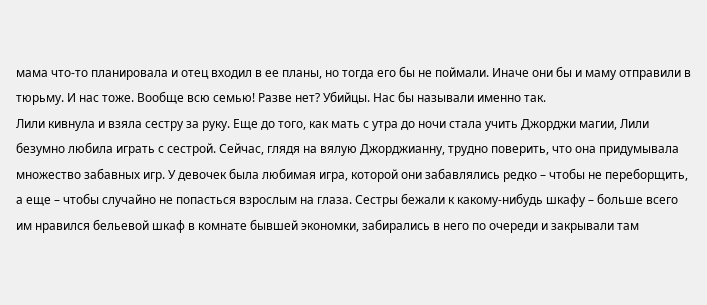мама что-то планировала и отец входил в ее планы, но тогда его бы не поймали. Иначе они бы и маму отправили в тюрьму. И нас тоже. Вообще всю семью! Разве нет? Убийцы. Нас бы называли именно так.
Лили кивнула и взяла сестру за руку. Еще до того, как мать с утра до ночи стала учить Джорджи магии, Лили безумно любила играть с сестрой. Сейчас, глядя на вялую Джорджианну, трудно поверить, что она придумывала множество забавных игр. У девочек была любимая игра, которой они забавлялись редко – чтобы не переборщить, а еще – чтобы случайно не попасться взрослым на глаза. Сестры бежали к какому-нибудь шкафу – больше всего им нравился бельевой шкаф в комнате бывшей экономки, забирались в него по очереди и закрывали там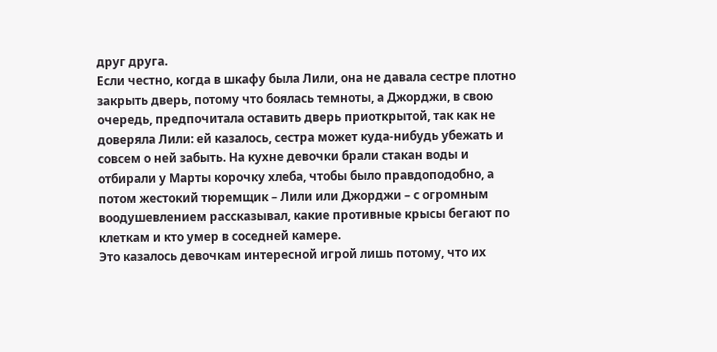друг друга.
Если честно, когда в шкафу была Лили, она не давала сестре плотно закрыть дверь, потому что боялась темноты, а Джорджи, в свою очередь, предпочитала оставить дверь приоткрытой, так как не доверяла Лили: ей казалось, сестра может куда-нибудь убежать и совсем о ней забыть. На кухне девочки брали стакан воды и отбирали у Марты корочку хлеба, чтобы было правдоподобно, а потом жестокий тюремщик – Лили или Джорджи – с огромным воодушевлением рассказывал, какие противные крысы бегают по клеткам и кто умер в соседней камере.
Это казалось девочкам интересной игрой лишь потому, что их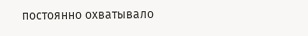постоянно охватывало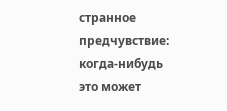странное предчувствие: когда-нибудь это может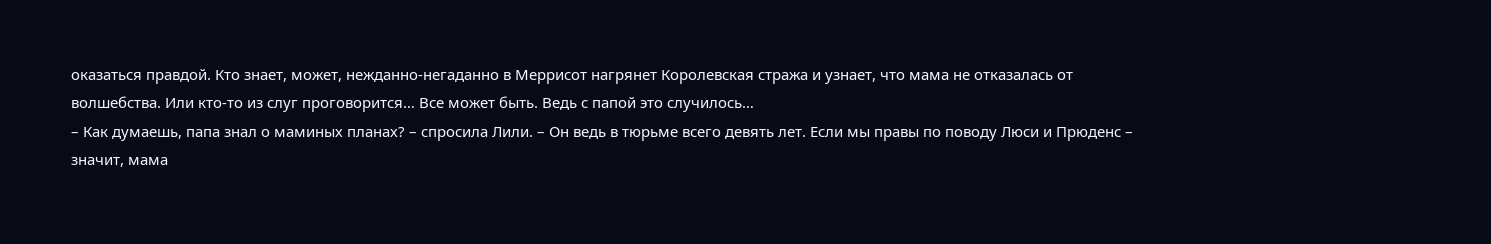оказаться правдой. Кто знает, может, нежданно-негаданно в Меррисот нагрянет Королевская стража и узнает, что мама не отказалась от волшебства. Или кто-то из слуг проговорится… Все может быть. Ведь с папой это случилось…
– Как думаешь, папа знал о маминых планах? – спросила Лили. – Он ведь в тюрьме всего девять лет. Если мы правы по поводу Люси и Прюденс – значит, мама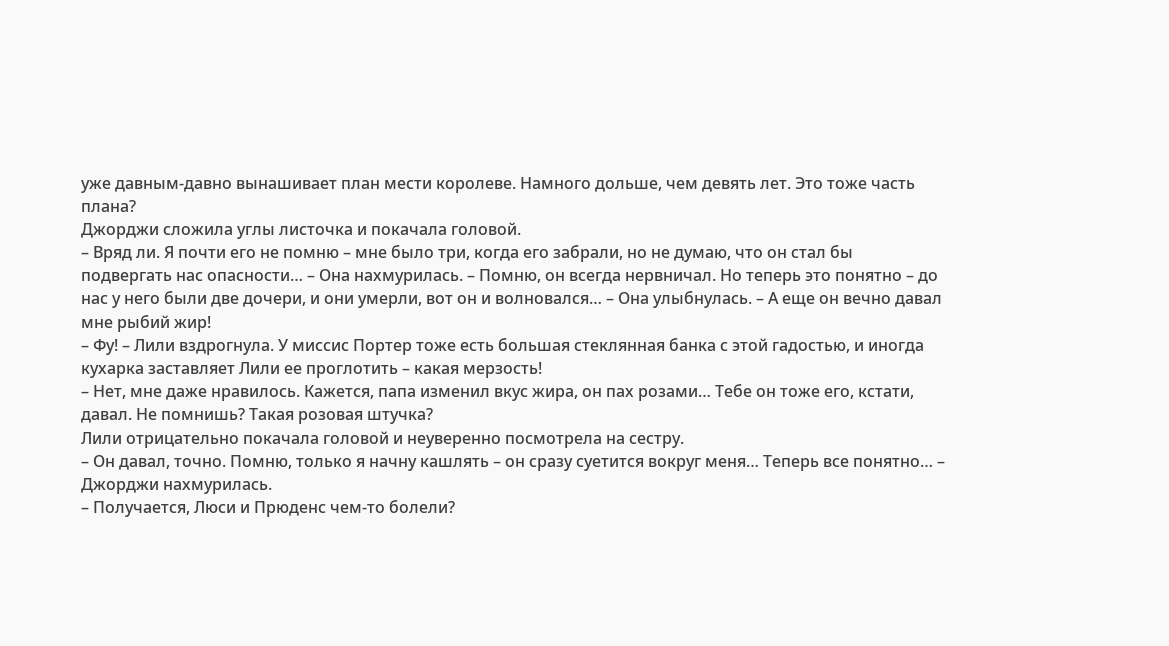уже давным-давно вынашивает план мести королеве. Намного дольше, чем девять лет. Это тоже часть плана?
Джорджи сложила углы листочка и покачала головой.
– Вряд ли. Я почти его не помню – мне было три, когда его забрали, но не думаю, что он стал бы подвергать нас опасности… – Она нахмурилась. – Помню, он всегда нервничал. Но теперь это понятно – до нас у него были две дочери, и они умерли, вот он и волновался… – Она улыбнулась. – А еще он вечно давал мне рыбий жир!
– Фу! – Лили вздрогнула. У миссис Портер тоже есть большая стеклянная банка с этой гадостью, и иногда кухарка заставляет Лили ее проглотить – какая мерзость!
– Нет, мне даже нравилось. Кажется, папа изменил вкус жира, он пах розами… Тебе он тоже его, кстати, давал. Не помнишь? Такая розовая штучка?
Лили отрицательно покачала головой и неуверенно посмотрела на сестру.
– Он давал, точно. Помню, только я начну кашлять – он сразу суетится вокруг меня… Теперь все понятно… – Джорджи нахмурилась.
– Получается, Люси и Прюденс чем-то болели?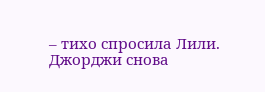– тихо спросила Лили.
Джорджи снова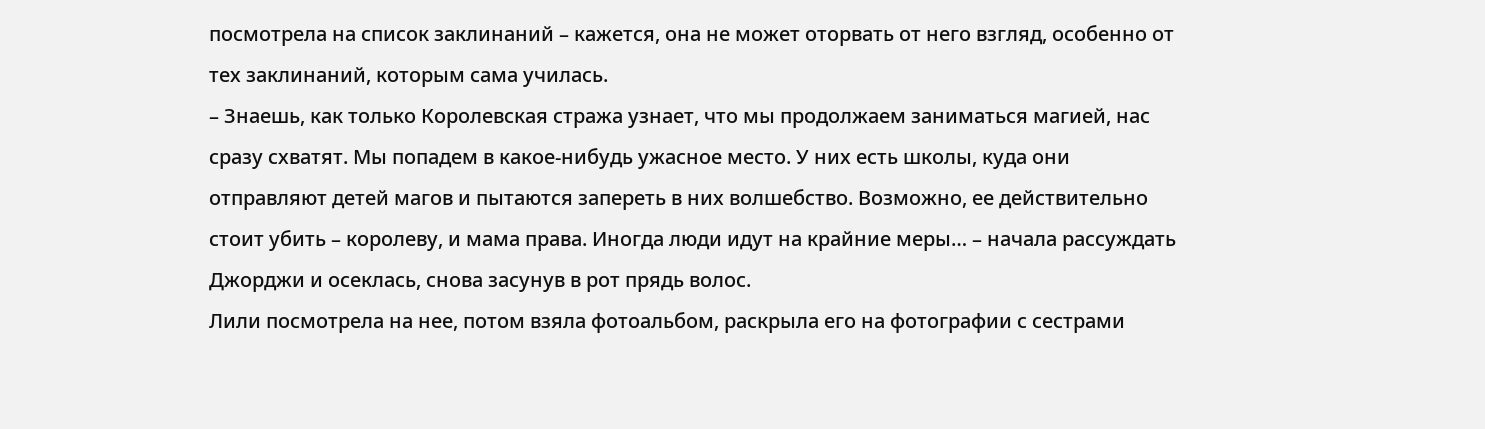посмотрела на список заклинаний – кажется, она не может оторвать от него взгляд, особенно от тех заклинаний, которым сама училась.
– Знаешь, как только Королевская стража узнает, что мы продолжаем заниматься магией, нас сразу схватят. Мы попадем в какое-нибудь ужасное место. У них есть школы, куда они отправляют детей магов и пытаются запереть в них волшебство. Возможно, ее действительно стоит убить – королеву, и мама права. Иногда люди идут на крайние меры… – начала рассуждать Джорджи и осеклась, снова засунув в рот прядь волос.
Лили посмотрела на нее, потом взяла фотоальбом, раскрыла его на фотографии с сестрами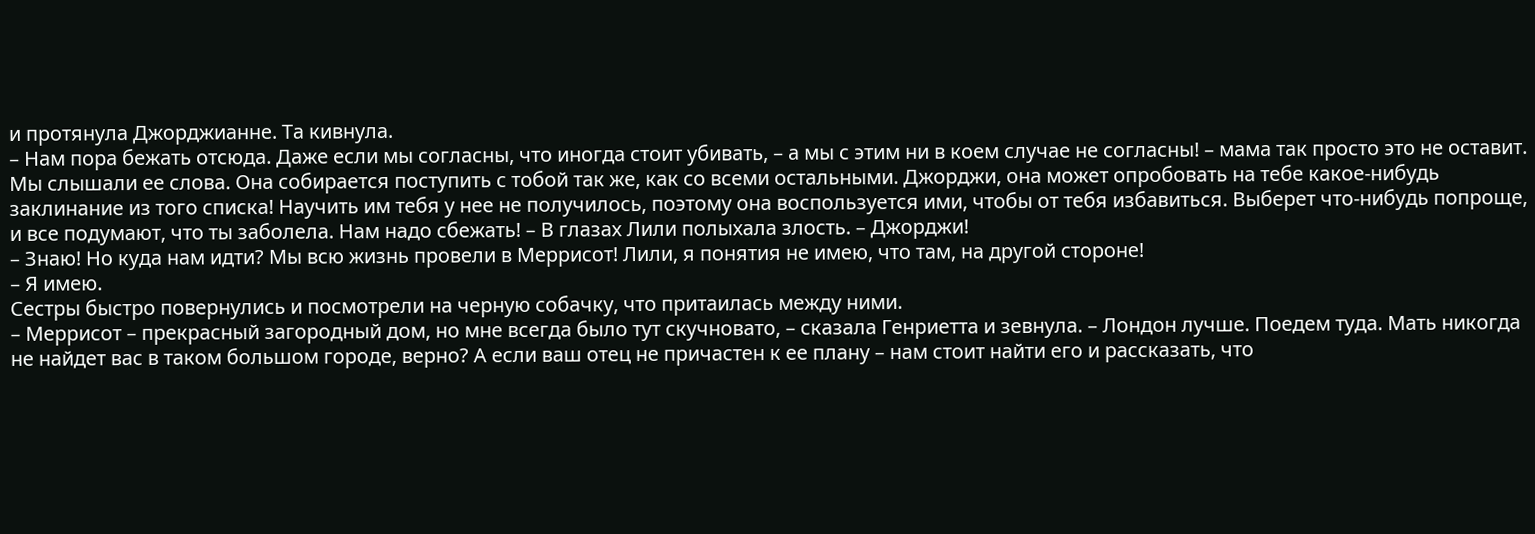и протянула Джорджианне. Та кивнула.
– Нам пора бежать отсюда. Даже если мы согласны, что иногда стоит убивать, – а мы с этим ни в коем случае не согласны! – мама так просто это не оставит. Мы слышали ее слова. Она собирается поступить с тобой так же, как со всеми остальными. Джорджи, она может опробовать на тебе какое-нибудь заклинание из того списка! Научить им тебя у нее не получилось, поэтому она воспользуется ими, чтобы от тебя избавиться. Выберет что-нибудь попроще, и все подумают, что ты заболела. Нам надо сбежать! – В глазах Лили полыхала злость. – Джорджи!
– Знаю! Но куда нам идти? Мы всю жизнь провели в Меррисот! Лили, я понятия не имею, что там, на другой стороне!
– Я имею.
Сестры быстро повернулись и посмотрели на черную собачку, что притаилась между ними.
– Меррисот – прекрасный загородный дом, но мне всегда было тут скучновато, – сказала Генриетта и зевнула. – Лондон лучше. Поедем туда. Мать никогда не найдет вас в таком большом городе, верно? А если ваш отец не причастен к ее плану – нам стоит найти его и рассказать, что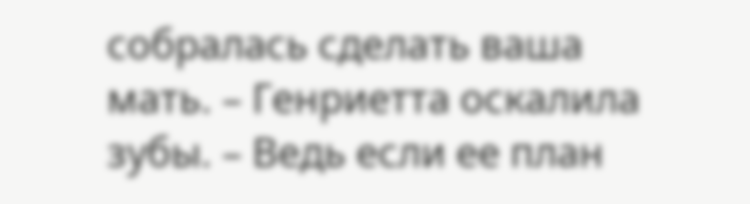собралась сделать ваша мать. – Генриетта оскалила зубы. – Ведь если ее план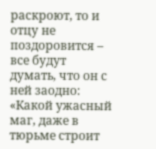раскроют, то и отцу не поздоровится – все будут думать, что он с ней заодно: «Какой ужасный маг, даже в тюрьме строит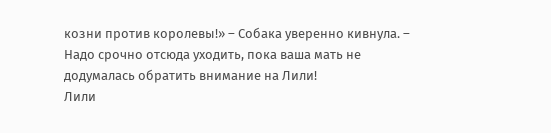козни против королевы!» – Собака уверенно кивнула. – Надо срочно отсюда уходить, пока ваша мать не додумалась обратить внимание на Лили!
Лили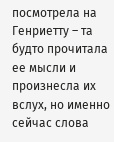посмотрела на Генриетту – та будто прочитала ее мысли и произнесла их вслух, но именно сейчас слова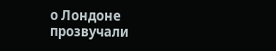о Лондоне прозвучали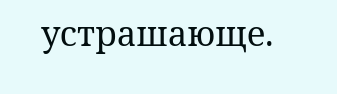устрашающе.